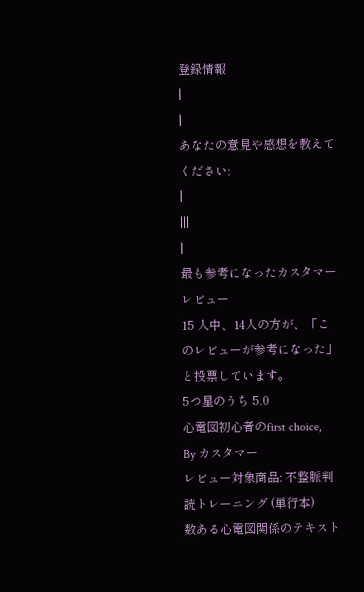登録情報
|
|
あなたの意見や感想を教えてください:
|
|||
|
最も参考になったカスタマーレビュー
15 人中、14人の方が、「このレビューが参考になった」と投票しています。
5つ星のうち 5.0
心電図初心者のfirst choice,
By カスタマー
レビュー対象商品: 不整脈判読トレーニング (単行本)
数ある心電図関係のテキスト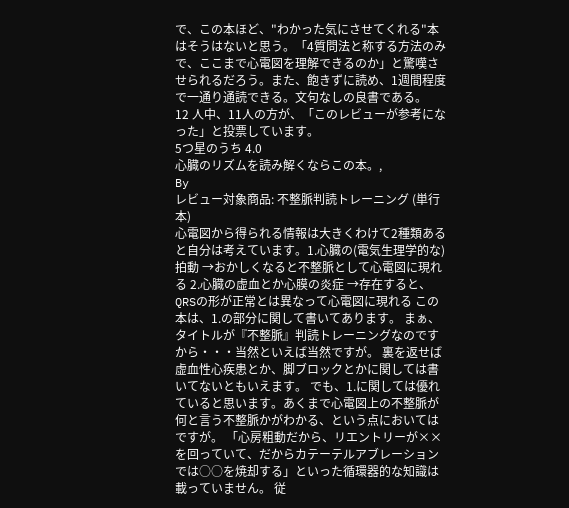で、この本ほど、"わかった気にさせてくれる"本はそうはないと思う。「4質問法と称する方法のみで、ここまで心電図を理解できるのか」と驚嘆させられるだろう。また、飽きずに読め、1週間程度で一通り通読できる。文句なしの良書である。
12 人中、11人の方が、「このレビューが参考になった」と投票しています。
5つ星のうち 4.0
心臓のリズムを読み解くならこの本。,
By
レビュー対象商品: 不整脈判読トレーニング (単行本)
心電図から得られる情報は大きくわけて2種類あると自分は考えています。1.心臓の(電気生理学的な)拍動 →おかしくなると不整脈として心電図に現れる 2.心臓の虚血とか心膜の炎症 →存在すると、QRSの形が正常とは異なって心電図に現れる この本は、1.の部分に関して書いてあります。 まぁ、タイトルが『不整脈』判読トレーニングなのですから・・・当然といえば当然ですが。 裏を返せば虚血性心疾患とか、脚ブロックとかに関しては書いてないともいえます。 でも、1.に関しては優れていると思います。あくまで心電図上の不整脈が何と言う不整脈かがわかる、という点においてはですが。 「心房粗動だから、リエントリーが××を回っていて、だからカテーテルアブレーションでは○○を焼却する」といった循環器的な知識は載っていません。 従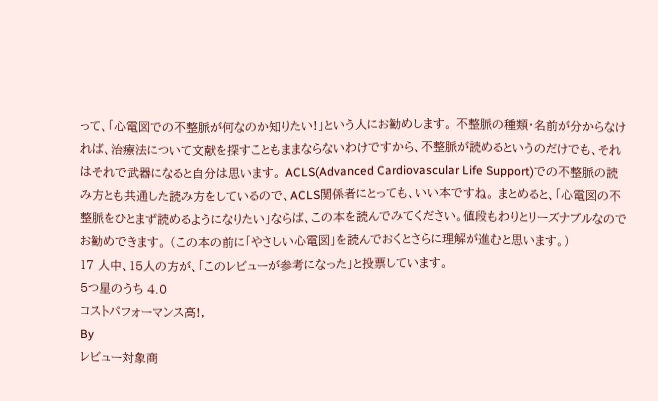って、「心電図での不整脈が何なのか知りたい!」という人にお勧めします。 不整脈の種類・名前が分からなければ、治療法について文献を探すこともままならないわけですから、不整脈が読めるというのだけでも、それはそれで武器になると自分は思います。 ACLS(Advanced Cardiovascular Life Support)での不整脈の読み方とも共通した読み方をしているので、ACLS関係者にとっても、いい本ですね。 まとめると、「心電図の不整脈をひとまず読めるようになりたい」ならば、この本を読んでみてください。値段もわりとリーズナブルなのでお勧めできます。 (この本の前に「やさしい心電図」を読んでおくとさらに理解が進むと思います。)
17 人中、15人の方が、「このレビューが参考になった」と投票しています。
5つ星のうち 4.0
コストパフォーマンス高!,
By
レビュー対象商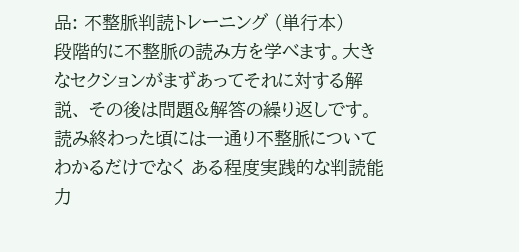品: 不整脈判読トレーニング (単行本)
段階的に不整脈の読み方を学べます。大きなセクションがまずあってそれに対する解説、 その後は問題&解答の繰り返しです。 読み終わった頃には一通り不整脈についてわかるだけでなく ある程度実践的な判読能力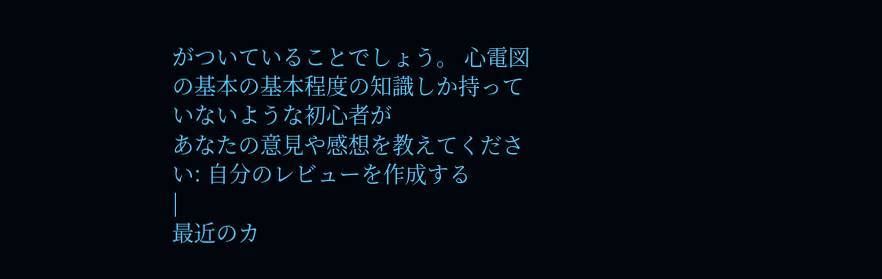がついていることでしょう。 心電図の基本の基本程度の知識しか持っていないような初心者が
あなたの意見や感想を教えてください: 自分のレビューを作成する
|
最近のカ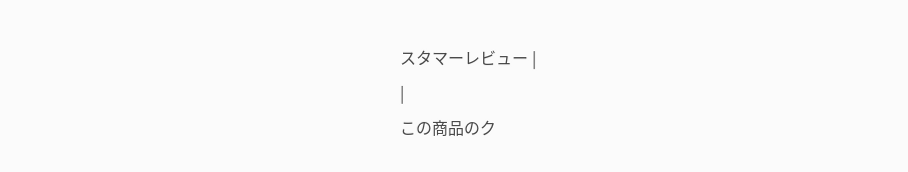スタマーレビュー |
|
この商品のク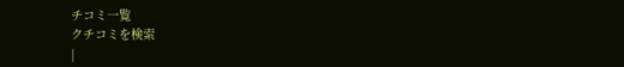チコミ一覧
クチコミを検索
|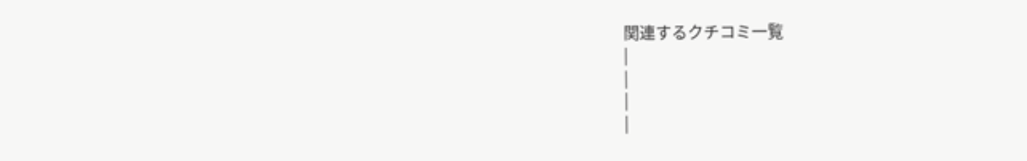関連するクチコミ一覧
|
|
|
|